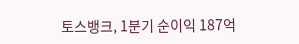토스뱅크, 1분기 순이익 187억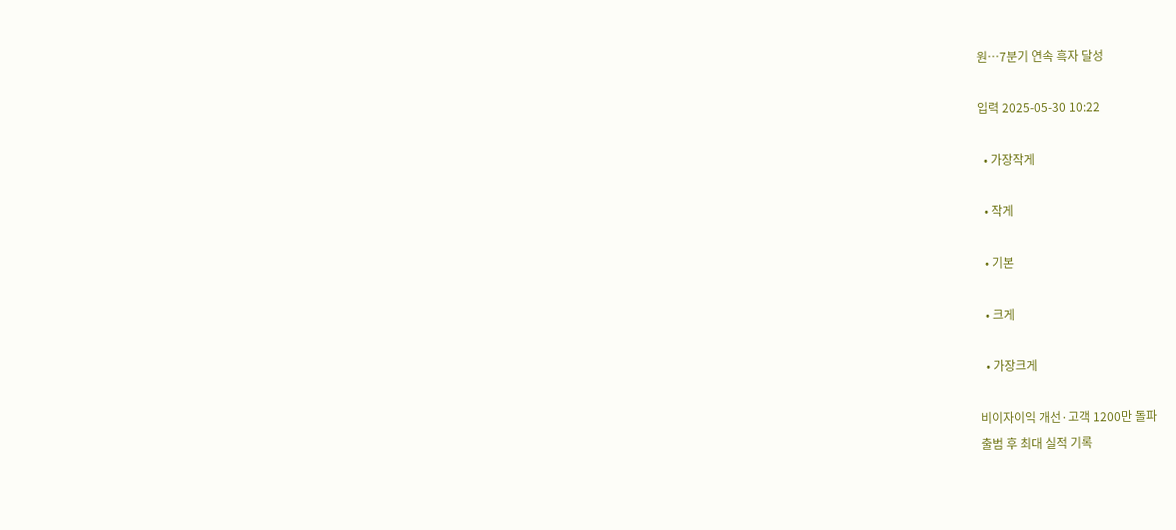원…7분기 연속 흑자 달성

입력 2025-05-30 10:22

  • 가장작게

  • 작게

  • 기본

  • 크게

  • 가장크게

비이자이익 개선·고객 1200만 돌파
출범 후 최대 실적 기록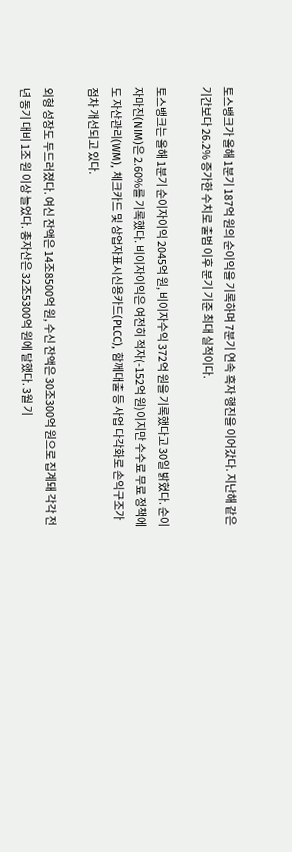토스뱅크가 올해 1분기 187억 원의 순이익을 기록하며 7분기 연속 흑자 행진을 이어갔다. 지난해 같은 기간보다 26.2% 증가한 수치로 출범 이후 분기 기준 최대 실적이다.

토스뱅크는 올해 1분기 순이자이익 2045억 원, 비이자수익 372억 원을 기록했다고 30일 밝혔다. 순이자마진(NIM)은 2.60%를 기록했다. 비이자이익은 여전히 적자(-152억 원)이지만 수수료 무료 정책에도 자산관리(WM), 체크카드 및 상업자표시신용카드(PLCC), 함께대출 등 사업 다각화로 손익구조가 점차 개선되고 있다.

외형 성장도 두드러졌다. 여신 잔액은 14조8500억 원, 수신 잔액은 30조300억 원으로 집계돼 각각 전년 동기 대비 1조 원 이상 늘었다. 총자산은 32조5300억 원에 달했다. 3월 기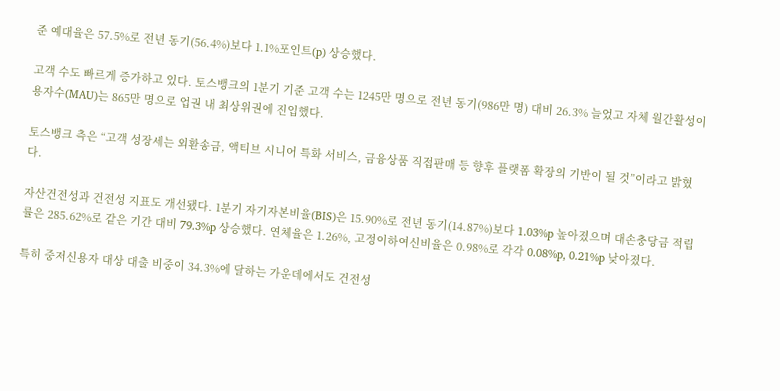준 예대율은 57.5%로 전년 동기(56.4%)보다 1.1%포인트(p) 상승했다.

고객 수도 빠르게 증가하고 있다. 토스뱅크의 1분기 기준 고객 수는 1245만 명으로 전년 동기(986만 명) 대비 26.3% 늘었고 자체 월간활성이용자수(MAU)는 865만 명으로 업권 내 최상위권에 진입했다.

토스뱅크 측은 “고객 성장세는 외환송금, 액티브 시니어 특화 서비스, 금융상품 직접판매 등 향후 플랫폼 확장의 기반이 될 것”이라고 밝혔다.

자산건전성과 건전성 지표도 개선됐다. 1분기 자기자본비율(BIS)은 15.90%로 전년 동기(14.87%)보다 1.03%p 높아졌으며 대손충당금 적립률은 285.62%로 같은 기간 대비 79.3%p 상승했다. 연체율은 1.26%, 고정이하여신비율은 0.98%로 각각 0.08%p, 0.21%p 낮아졌다.

특히 중저신용자 대상 대출 비중이 34.3%에 달하는 가운데에서도 건전성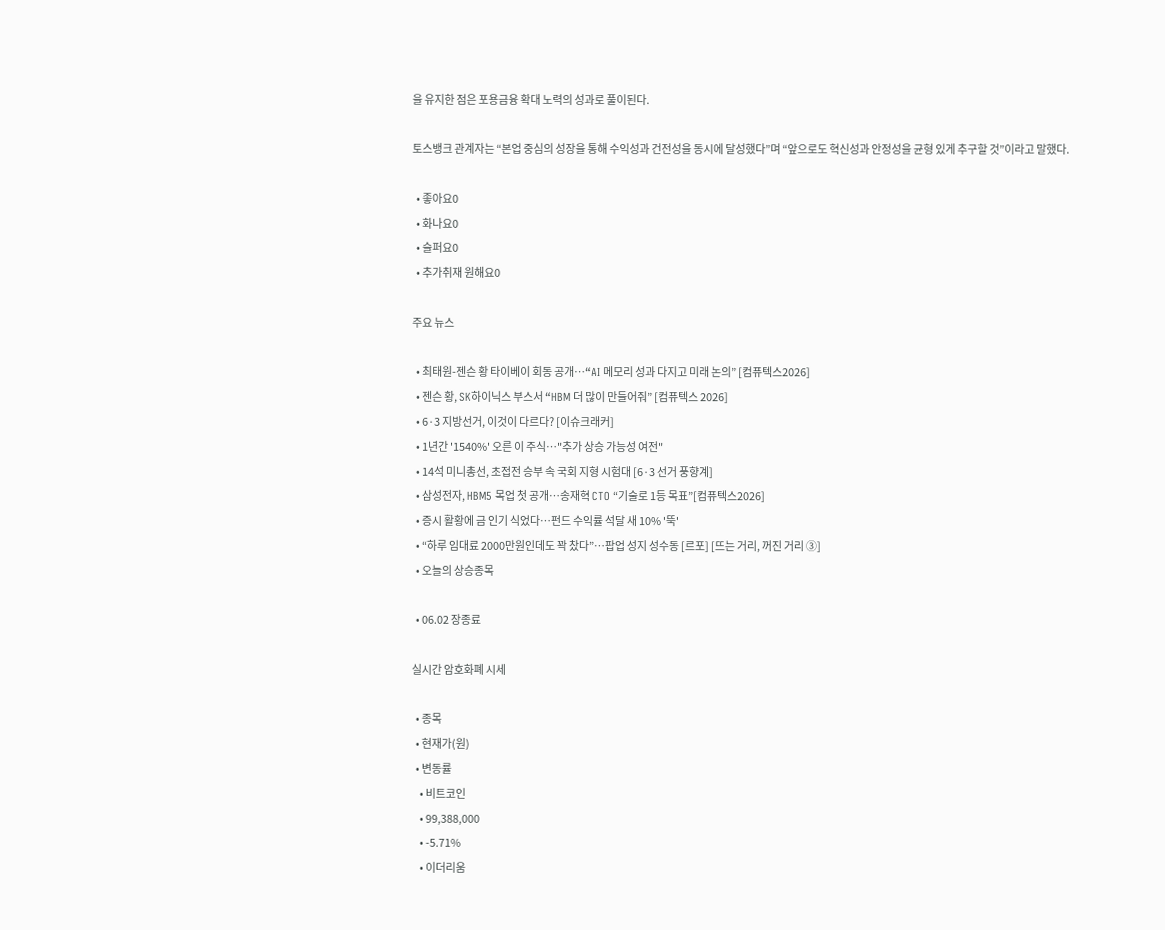을 유지한 점은 포용금융 확대 노력의 성과로 풀이된다.

토스뱅크 관계자는 “본업 중심의 성장을 통해 수익성과 건전성을 동시에 달성했다”며 “앞으로도 혁신성과 안정성을 균형 있게 추구할 것”이라고 말했다.

  • 좋아요0
  • 화나요0
  • 슬퍼요0
  • 추가취재 원해요0

주요 뉴스

  • 최태원-젠슨 황 타이베이 회동 공개…“AI 메모리 성과 다지고 미래 논의” [컴퓨텍스2026]
  • 젠슨 황, SK하이닉스 부스서 “HBM 더 많이 만들어줘” [컴퓨텍스 2026]
  • 6·3 지방선거, 이것이 다르다? [이슈크래커]
  • 1년간 '1540%' 오른 이 주식…"추가 상승 가능성 여전"
  • 14석 미니총선, 초접전 승부 속 국회 지형 시험대 [6·3 선거 풍향계]
  • 삼성전자, HBM5 목업 첫 공개⋯송재혁 CTO “기술로 1등 목표”[컴퓨텍스2026]
  • 증시 활황에 금 인기 식었다…펀드 수익률 석달 새 10% '뚝'
  • “하루 임대료 2000만원인데도 꽉 찼다”⋯팝업 성지 성수동 [르포] [뜨는 거리, 꺼진 거리 ③]
  • 오늘의 상승종목

  • 06.02 장종료

실시간 암호화폐 시세

  • 종목
  • 현재가(원)
  • 변동률
    • 비트코인
    • 99,388,000
    • -5.71%
    • 이더리움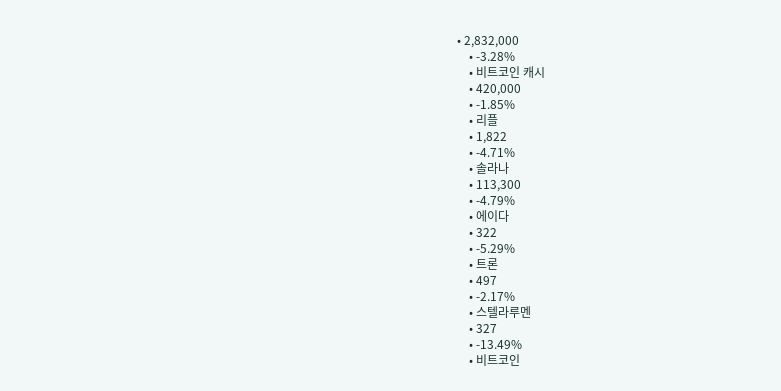• 2,832,000
    • -3.28%
    • 비트코인 캐시
    • 420,000
    • -1.85%
    • 리플
    • 1,822
    • -4.71%
    • 솔라나
    • 113,300
    • -4.79%
    • 에이다
    • 322
    • -5.29%
    • 트론
    • 497
    • -2.17%
    • 스텔라루멘
    • 327
    • -13.49%
    • 비트코인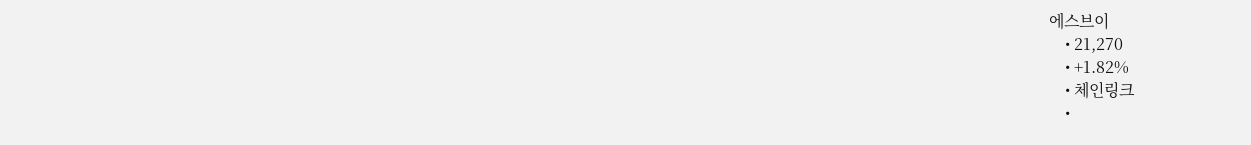에스브이
    • 21,270
    • +1.82%
    • 체인링크
    •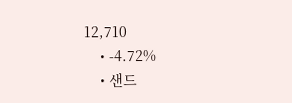12,710
    • -4.72%
    • 샌드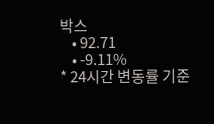박스
    • 92.71
    • -9.11%
* 24시간 변동률 기준